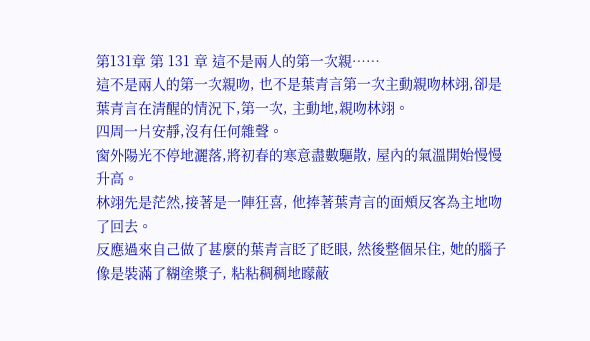第131章 第 131 章 這不是兩人的第一次親……
這不是兩人的第一次親吻, 也不是葉青言第一次主動親吻林翊,卻是葉青言在清醒的情況下,第一次, 主動地,親吻林翊。
四周一片安靜,沒有任何雜聲。
窗外陽光不停地灑落,將初春的寒意盡數驅散, 屋內的氣溫開始慢慢升高。
林翊先是茫然,接著是一陣狂喜, 他捧著葉青言的面頰反客為主地吻了回去。
反應過來自己做了甚麼的葉青言眨了眨眼, 然後整個呆住, 她的腦子像是裝滿了糊塗漿子, 粘粘稠稠地矇蔽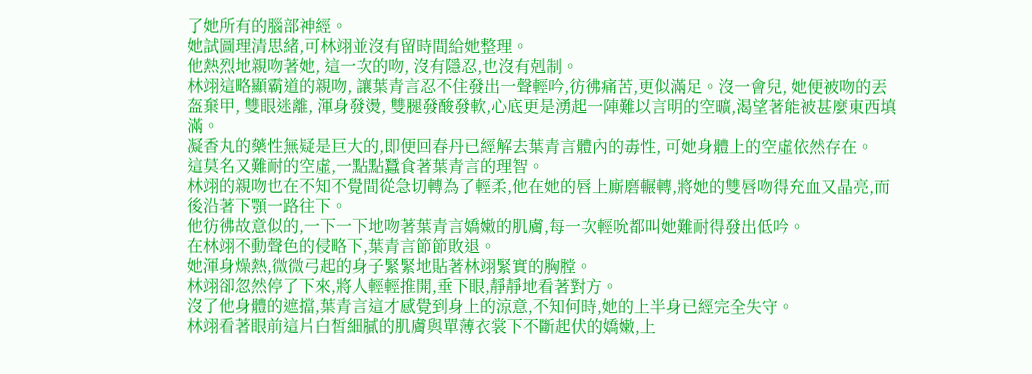了她所有的腦部神經。
她試圖理清思緒,可林翊並沒有留時間給她整理。
他熱烈地親吻著她, 這一次的吻, 沒有隱忍,也沒有剋制。
林翊這略顯霸道的親吻, 讓葉青言忍不住發出一聲輕吟,彷彿痛苦,更似滿足。沒一會兒, 她便被吻的丟盔棄甲, 雙眼迷離, 渾身發燙, 雙腿發酸發軟,心底更是湧起一陣難以言明的空曠,渴望著能被甚麼東西填滿。
凝香丸的藥性無疑是巨大的,即便回春丹已經解去葉青言體內的毒性, 可她身體上的空虛依然存在。
這莫名又難耐的空虛,一點點蠶食著葉青言的理智。
林翊的親吻也在不知不覺間從急切轉為了輕柔,他在她的唇上廝磨輾轉,將她的雙唇吻得充血又晶亮,而後沿著下顎一路往下。
他彷彿故意似的,一下一下地吻著葉青言嬌嫩的肌膚,每一次輕吮都叫她難耐得發出低吟。
在林翊不動聲色的侵略下,葉青言節節敗退。
她渾身燥熱,微微弓起的身子緊緊地貼著林翊緊實的胸膛。
林翊卻忽然停了下來,將人輕輕推開,垂下眼,靜靜地看著對方。
沒了他身體的遮擋,葉青言這才感覺到身上的涼意,不知何時,她的上半身已經完全失守。
林翊看著眼前這片白皙細膩的肌膚與單薄衣裳下不斷起伏的嬌嫩,上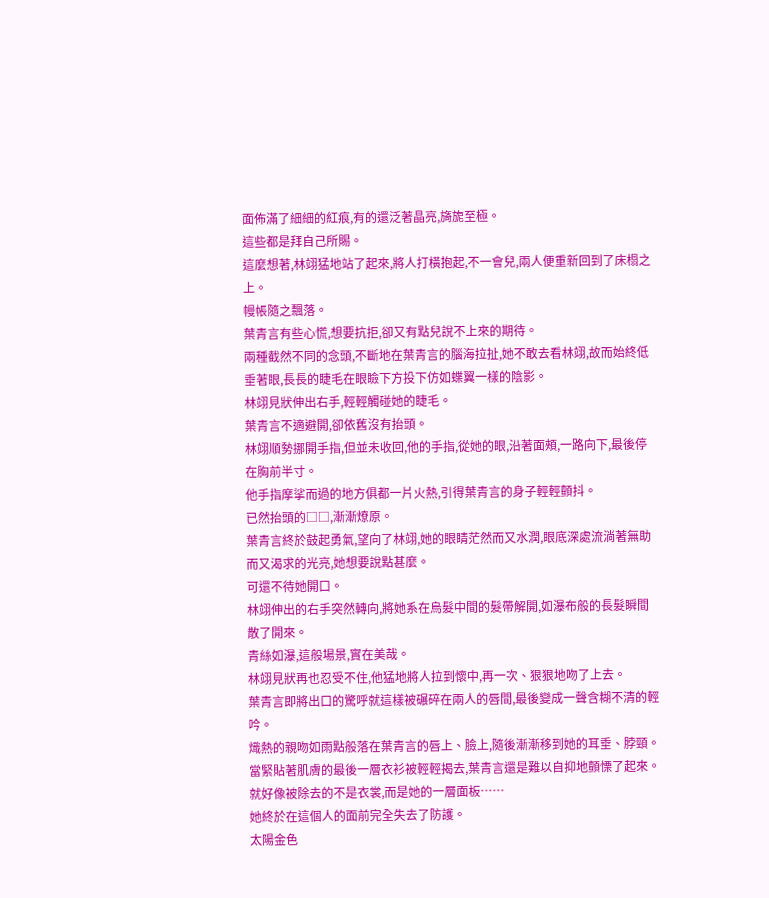面佈滿了細細的紅痕,有的還泛著晶亮,旖旎至極。
這些都是拜自己所賜。
這麼想著,林翊猛地站了起來,將人打橫抱起,不一會兒,兩人便重新回到了床榻之上。
幔帳隨之飄落。
葉青言有些心慌,想要抗拒,卻又有點兒說不上來的期待。
兩種截然不同的念頭,不斷地在葉青言的腦海拉扯,她不敢去看林翊,故而始終低垂著眼,長長的睫毛在眼瞼下方投下仿如蝶翼一樣的陰影。
林翊見狀伸出右手,輕輕觸碰她的睫毛。
葉青言不適避開,卻依舊沒有抬頭。
林翊順勢挪開手指,但並未收回,他的手指,從她的眼,沿著面頰,一路向下,最後停在胸前半寸。
他手指摩挲而過的地方俱都一片火熱,引得葉青言的身子輕輕顫抖。
已然抬頭的□□,漸漸燎原。
葉青言終於鼓起勇氣,望向了林翊,她的眼睛茫然而又水潤,眼底深處流淌著無助而又渴求的光亮,她想要說點甚麼。
可還不待她開口。
林翊伸出的右手突然轉向,將她系在烏髮中間的髮帶解開,如瀑布般的長髮瞬間散了開來。
青絲如瀑,這般場景,實在美哉。
林翊見狀再也忍受不住,他猛地將人拉到懷中,再一次、狠狠地吻了上去。
葉青言即將出口的驚呼就這樣被碾碎在兩人的唇間,最後變成一聲含糊不清的輕吟。
熾熱的親吻如雨點般落在葉青言的唇上、臉上,隨後漸漸移到她的耳垂、脖頸。
當緊貼著肌膚的最後一層衣衫被輕輕揭去,葉青言還是難以自抑地顫慄了起來。
就好像被除去的不是衣裳,而是她的一層面板……
她終於在這個人的面前完全失去了防護。
太陽金色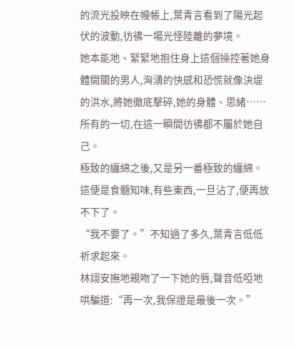的流光投映在幔帳上,葉青言看到了陽光起伏的波動,彷彿一場光怪陸離的夢境。
她本能地、緊緊地抱住身上這個操控著她身體開關的男人,洶湧的快感和恐慌就像決堤的洪水,將她徹底擊碎,她的身體、思緒……所有的一切,在這一瞬間彷彿都不屬於她自己。
極致的纏綿之後,又是另一番極致的纏綿。
這便是食髓知味,有些東西,一旦沾了,便再放不下了。
“我不要了。”不知過了多久,葉青言低低祈求起來。
林翊安撫地親吻了一下她的唇,聲音低啞地哄騙道:“再一次,我保證是最後一次。”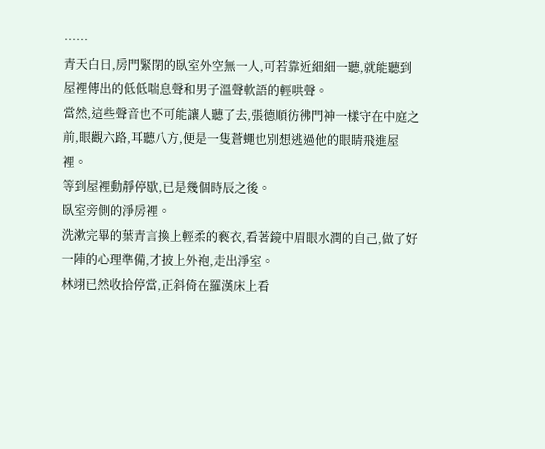……
青天白日,房門緊閉的臥室外空無一人,可若靠近細細一聽,就能聽到屋裡傳出的低低喘息聲和男子溫聲軟語的輕哄聲。
當然,這些聲音也不可能讓人聽了去,張德順彷彿門神一樣守在中庭之前,眼觀六路,耳聽八方,便是一隻蒼蠅也別想逃過他的眼睛飛進屋裡。
等到屋裡動靜停歇,已是幾個時辰之後。
臥室旁側的淨房裡。
洗漱完畢的葉青言換上輕柔的褻衣,看著鏡中眉眼水潤的自己,做了好一陣的心理準備,才披上外袍,走出淨室。
林翊已然收拾停當,正斜倚在羅漢床上看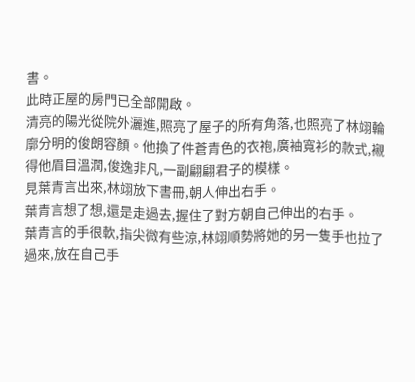書。
此時正屋的房門已全部開啟。
清亮的陽光從院外灑進,照亮了屋子的所有角落,也照亮了林翊輪廓分明的俊朗容顏。他換了件蒼青色的衣袍,廣袖寬衫的款式,襯得他眉目溫潤,俊逸非凡,一副翩翩君子的模樣。
見葉青言出來,林翊放下書冊,朝人伸出右手。
葉青言想了想,還是走過去,握住了對方朝自己伸出的右手。
葉青言的手很軟,指尖微有些涼,林翊順勢將她的另一隻手也拉了過來,放在自己手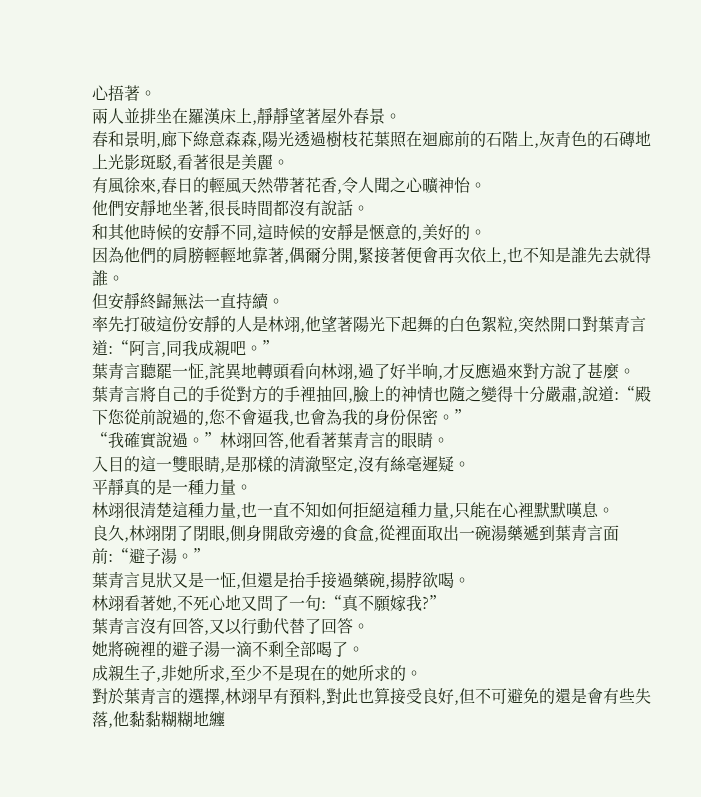心捂著。
兩人並排坐在羅漢床上,靜靜望著屋外春景。
春和景明,廊下綠意森森,陽光透過樹枝花葉照在迴廊前的石階上,灰青色的石磚地上光影斑駁,看著很是美麗。
有風徐來,春日的輕風天然帶著花香,令人聞之心曠神怡。
他們安靜地坐著,很長時間都沒有說話。
和其他時候的安靜不同,這時候的安靜是愜意的,美好的。
因為他們的肩膀輕輕地靠著,偶爾分開,緊接著便會再次依上,也不知是誰先去就得誰。
但安靜終歸無法一直持續。
率先打破這份安靜的人是林翊,他望著陽光下起舞的白色絮粒,突然開口對葉青言道:“阿言,同我成親吧。”
葉青言聽罷一怔,詫異地轉頭看向林翊,過了好半晌,才反應過來對方說了甚麼。
葉青言將自己的手從對方的手裡抽回,臉上的神情也隨之變得十分嚴肅,說道:“殿下您從前說過的,您不會逼我,也會為我的身份保密。”
“我確實說過。”林翊回答,他看著葉青言的眼睛。
入目的這一雙眼睛,是那樣的清澈堅定,沒有絲毫遲疑。
平靜真的是一種力量。
林翊很清楚這種力量,也一直不知如何拒絕這種力量,只能在心裡默默嘆息。
良久,林翊閉了閉眼,側身開啟旁邊的食盒,從裡面取出一碗湯藥遞到葉青言面前:“避子湯。”
葉青言見狀又是一怔,但還是抬手接過藥碗,揚脖欲喝。
林翊看著她,不死心地又問了一句:“真不願嫁我?”
葉青言沒有回答,又以行動代替了回答。
她將碗裡的避子湯一滴不剩全部喝了。
成親生子,非她所求,至少不是現在的她所求的。
對於葉青言的選擇,林翊早有預料,對此也算接受良好,但不可避免的還是會有些失落,他黏黏糊糊地纏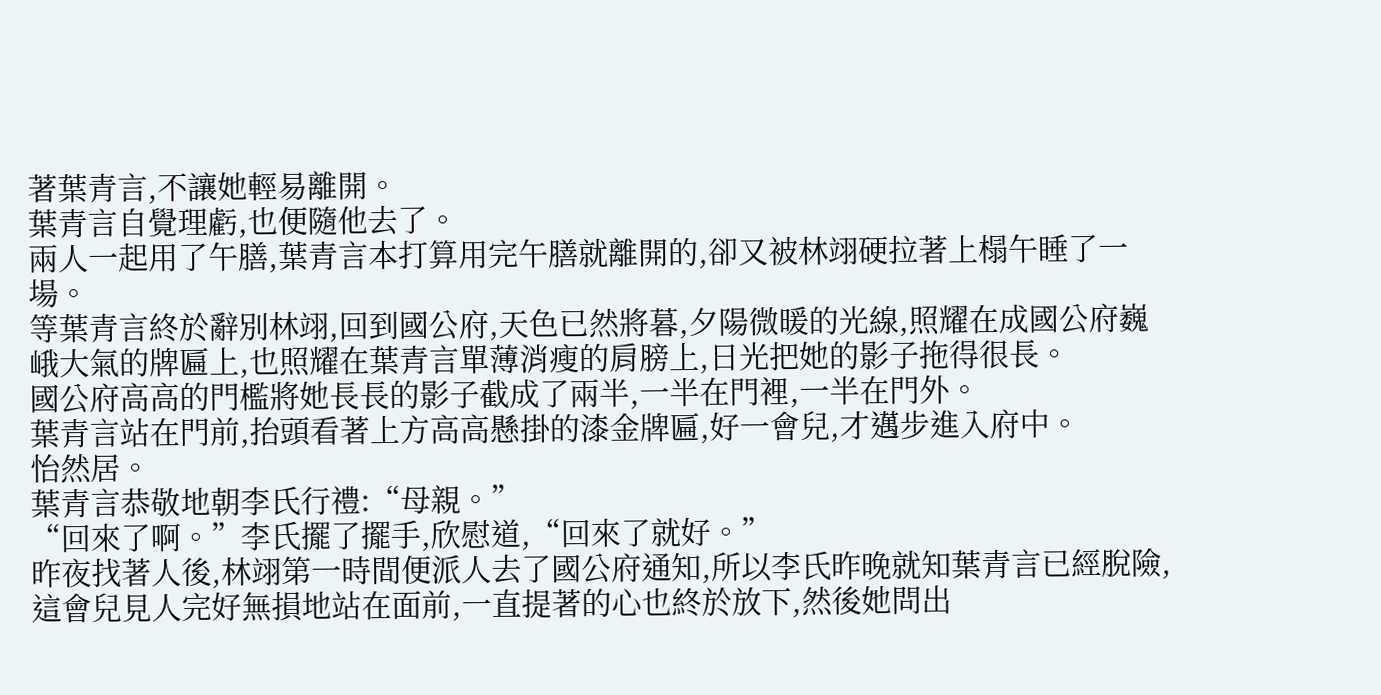著葉青言,不讓她輕易離開。
葉青言自覺理虧,也便隨他去了。
兩人一起用了午膳,葉青言本打算用完午膳就離開的,卻又被林翊硬拉著上榻午睡了一場。
等葉青言終於辭別林翊,回到國公府,天色已然將暮,夕陽微暖的光線,照耀在成國公府巍峨大氣的牌匾上,也照耀在葉青言單薄消瘦的肩膀上,日光把她的影子拖得很長。
國公府高高的門檻將她長長的影子截成了兩半,一半在門裡,一半在門外。
葉青言站在門前,抬頭看著上方高高懸掛的漆金牌匾,好一會兒,才邁步進入府中。
怡然居。
葉青言恭敬地朝李氏行禮:“母親。”
“回來了啊。”李氏擺了擺手,欣慰道,“回來了就好。”
昨夜找著人後,林翊第一時間便派人去了國公府通知,所以李氏昨晚就知葉青言已經脫險,這會兒見人完好無損地站在面前,一直提著的心也終於放下,然後她問出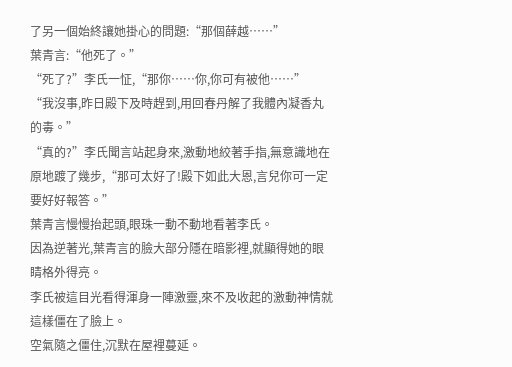了另一個始終讓她掛心的問題:“那個薛越……”
葉青言:“他死了。”
“死了?”李氏一怔,“那你……你,你可有被他……”
“我沒事,昨日殿下及時趕到,用回春丹解了我體內凝香丸的毒。”
“真的?”李氏聞言站起身來,激動地絞著手指,無意識地在原地踱了幾步,“那可太好了!殿下如此大恩,言兒你可一定要好好報答。”
葉青言慢慢抬起頭,眼珠一動不動地看著李氏。
因為逆著光,葉青言的臉大部分隱在暗影裡,就顯得她的眼睛格外得亮。
李氏被這目光看得渾身一陣激靈,來不及收起的激動神情就這樣僵在了臉上。
空氣隨之僵住,沉默在屋裡蔓延。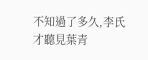不知過了多久,李氏才聽見葉青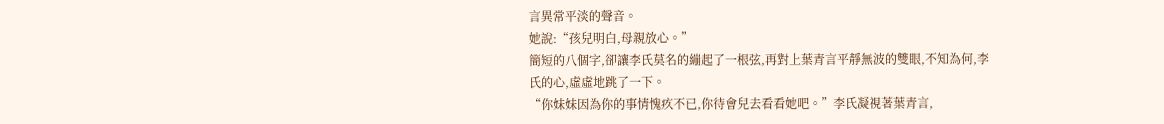言異常平淡的聲音。
她說:“孩兒明白,母親放心。”
簡短的八個字,卻讓李氏莫名的繃起了一根弦,再對上葉青言平靜無波的雙眼,不知為何,李氏的心,虛虛地跳了一下。
“你妹妹因為你的事情愧疚不已,你待會兒去看看她吧。”李氏凝視著葉青言,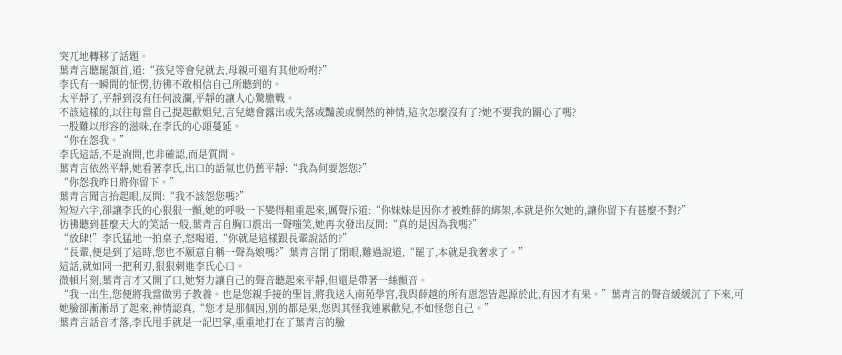突兀地轉移了話題。
葉青言聽罷頷首,道:“孩兒等會兒就去,母親可還有其他吩咐?”
李氏有一瞬間的怔愣,彷彿不敢相信自己所聽到的。
太平靜了,平靜到沒有任何波瀾,平靜的讓人心驚膽戰。
不該這樣的,以往每當自己提起歡姐兒,言兒總會露出或失落或豔羨或惘然的神情,這次怎麼沒有了?她不要我的關心了嗎?
一股難以形容的滋味,在李氏的心頭蔓延。
“你在怨我。”
李氏這話,不是詢問,也非確認,而是質問。
葉青言依然平靜,她看著李氏,出口的語氣也仍舊平靜:“我為何要怨您?”
“你怨我昨日將你留下。”
葉青言聞言抬起眼,反問:“我不該怨您嗎?”
短短六字,卻讓李氏的心狠狠一顫,她的呼吸一下變得粗重起來,厲聲斥道:“你妹妹是因你才被姓薛的綁架,本就是你欠她的,讓你留下有甚麼不對?”
彷彿聽到甚麼天大的笑話一般,葉青言自胸口震出一聲嗤笑,她再次發出反問:“真的是因為我嗎?”
“放肆!”李氏猛地一拍桌子,怒喝道,“你就是這樣跟長輩說話的?”
“長輩,便是到了這時,您也不願意自稱一聲為娘嗎?”葉青言閉了閉眼,難過說道,“罷了,本就是我奢求了。”
這話,就如同一把利刃,狠狠刺進李氏心口。
微頓片刻,葉青言才又開了口,她努力讓自己的聲音聽起來平靜,但還是帶著一絲顫音。
“我一出生,您便將我當做男子教養。也是您親手接的聖旨,將我送入南苑學宮,我與薛越的所有恩怨皆起源於此,有因才有果。”葉青言的聲音緩緩沉了下來,可她臉卻漸漸昂了起來,神情認真,“您才是那個因,別的都是果,您與其怪我連累歡兒,不如怪您自己。”
葉青言話音才落,李氏甩手就是一記巴掌,重重地打在了葉青言的臉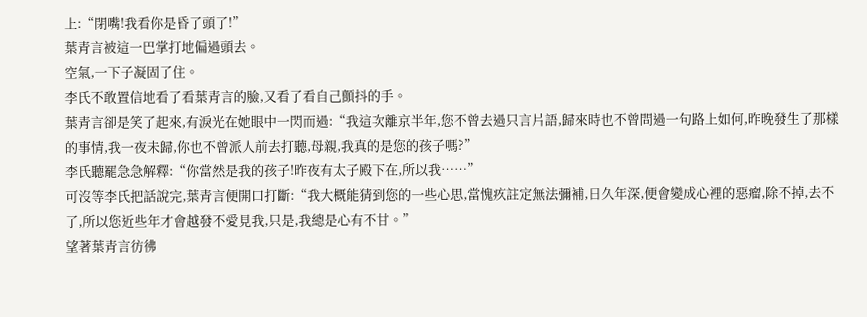上:“閉嘴!我看你是昏了頭了!”
葉青言被這一巴掌打地偏過頭去。
空氣,一下子凝固了住。
李氏不敢置信地看了看葉青言的臉,又看了看自己顫抖的手。
葉青言卻是笑了起來,有淚光在她眼中一閃而過:“我這次離京半年,您不曾去過只言片語,歸來時也不曾問過一句路上如何,昨晚發生了那樣的事情,我一夜未歸,你也不曾派人前去打聽,母親,我真的是您的孩子嗎?”
李氏聽罷急急解釋:“你當然是我的孩子!昨夜有太子殿下在,所以我……”
可沒等李氏把話說完,葉青言便開口打斷:“我大概能猜到您的一些心思,當愧疚註定無法彌補,日久年深,便會變成心裡的惡瘤,除不掉,去不了,所以您近些年才會越發不愛見我,只是,我總是心有不甘。”
望著葉青言彷彿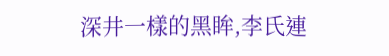深井一樣的黑眸,李氏連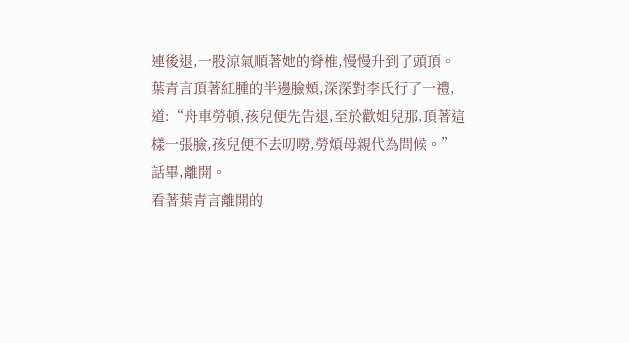連後退,一股涼氣順著她的脊椎,慢慢升到了頭頂。
葉青言頂著紅腫的半邊臉頰,深深對李氏行了一禮,道:“舟車勞頓,孩兒便先告退,至於歡姐兒那,頂著這樣一張臉,孩兒便不去叨嘮,勞煩母親代為問候。”
話畢,離開。
看著葉青言離開的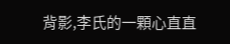背影,李氏的一顆心直直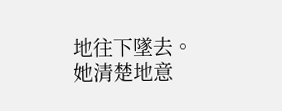地往下墜去。
她清楚地意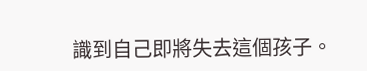識到自己即將失去這個孩子。